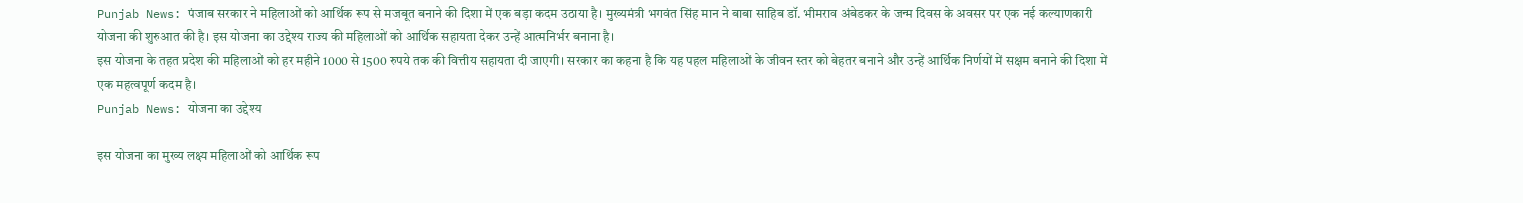Punjab News: पंजाब सरकार ने महिलाओं को आर्थिक रूप से मजबूत बनाने की दिशा में एक बड़ा कदम उठाया है। मुख्यमंत्री भगवंत सिंह मान ने बाबा साहिब डॉ. भीमराव अंबेडकर के जन्म दिवस के अवसर पर एक नई कल्याणकारी योजना की शुरुआत की है। इस योजना का उद्देश्य राज्य की महिलाओं को आर्थिक सहायता देकर उन्हें आत्मनिर्भर बनाना है।
इस योजना के तहत प्रदेश की महिलाओं को हर महीने 1000 से 1500 रुपये तक की वित्तीय सहायता दी जाएगी। सरकार का कहना है कि यह पहल महिलाओं के जीवन स्तर को बेहतर बनाने और उन्हें आर्थिक निर्णयों में सक्षम बनाने की दिशा में एक महत्वपूर्ण कदम है।
Punjab News: योजना का उद्देश्य

इस योजना का मुख्य लक्ष्य महिलाओं को आर्थिक रूप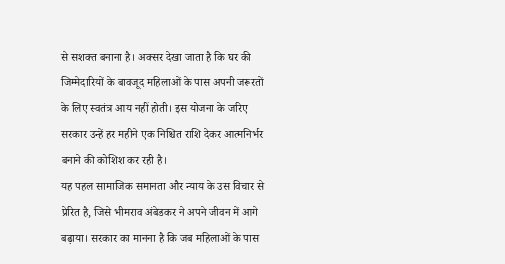से सशक्त बनाना है। अक्सर देखा जाता है कि घर की जिम्मेदारियों के बावजूद महिलाओं के पास अपनी जरूरतों के लिए स्वतंत्र आय नहीं होती। इस योजना के जरिए सरकार उन्हें हर महीने एक निश्चित राशि देकर आत्मनिर्भर बनाने की कोशिश कर रही है।
यह पहल सामाजिक समानता और न्याय के उस विचार से प्रेरित है, जिसे भीमराव अंबेडकर ने अपने जीवन में आगे बढ़ाया। सरकार का मानना है कि जब महिलाओं के पास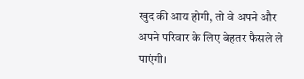खुद की आय होगी, तो वे अपने और अपने परिवार के लिए बेहतर फैसले ले पाएंगी।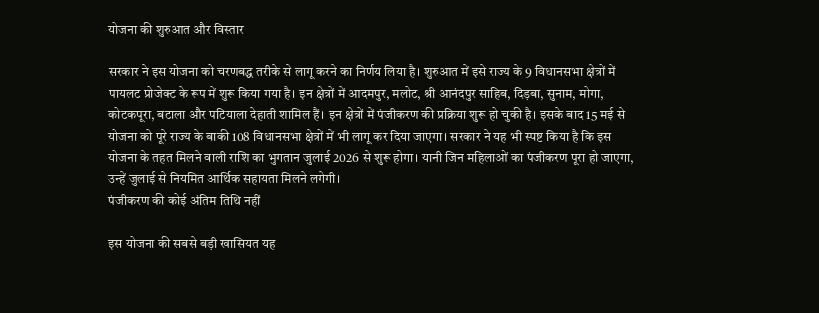योजना की शुरुआत और विस्तार

सरकार ने इस योजना को चरणबद्ध तरीके से लागू करने का निर्णय लिया है। शुरुआत में इसे राज्य के 9 विधानसभा क्षेत्रों में पायलट प्रोजेक्ट के रूप में शुरू किया गया है। इन क्षेत्रों में आदमपुर, मलोट, श्री आनंदपुर साहिब, दिड़बा, सुनाम, मोगा, कोटकपूरा, बटाला और पटियाला देहाती शामिल हैं। इन क्षेत्रों में पंजीकरण की प्रक्रिया शुरू हो चुकी है। इसके बाद 15 मई से योजना को पूरे राज्य के बाकी 108 विधानसभा क्षेत्रों में भी लागू कर दिया जाएगा। सरकार ने यह भी स्पष्ट किया है कि इस योजना के तहत मिलने वाली राशि का भुगतान जुलाई 2026 से शुरू होगा। यानी जिन महिलाओं का पंजीकरण पूरा हो जाएगा, उन्हें जुलाई से नियमित आर्थिक सहायता मिलने लगेगी।
पंजीकरण की कोई अंतिम तिथि नहीं

इस योजना की सबसे बड़ी खासियत यह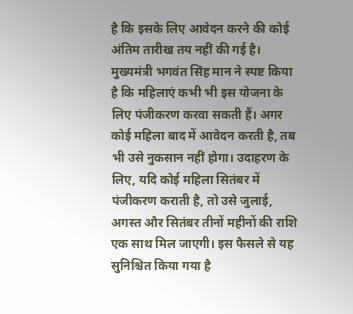है कि इसके लिए आवेदन करने की कोई अंतिम तारीख तय नहीं की गई है। मुख्यमंत्री भगवंत सिंह मान ने स्पष्ट किया है कि महिलाएं कभी भी इस योजना के लिए पंजीकरण करवा सकती हैं। अगर कोई महिला बाद में आवेदन करती है, तब भी उसे नुकसान नहीं होगा। उदाहरण के लिए, यदि कोई महिला सितंबर में पंजीकरण कराती है, तो उसे जुलाई, अगस्त और सितंबर तीनों महीनों की राशि एक साथ मिल जाएगी। इस फैसले से यह सुनिश्चित किया गया है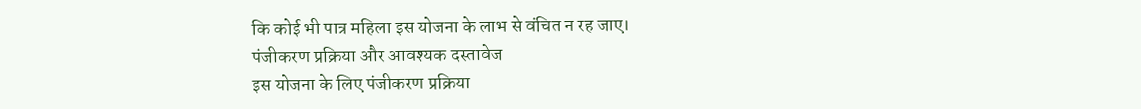कि कोई भी पात्र महिला इस योजना के लाभ से वंचित न रह जाए।
पंजीकरण प्रक्रिया और आवश्यक दस्तावेज
इस योजना के लिए पंजीकरण प्रक्रिया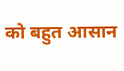को बहुत आसान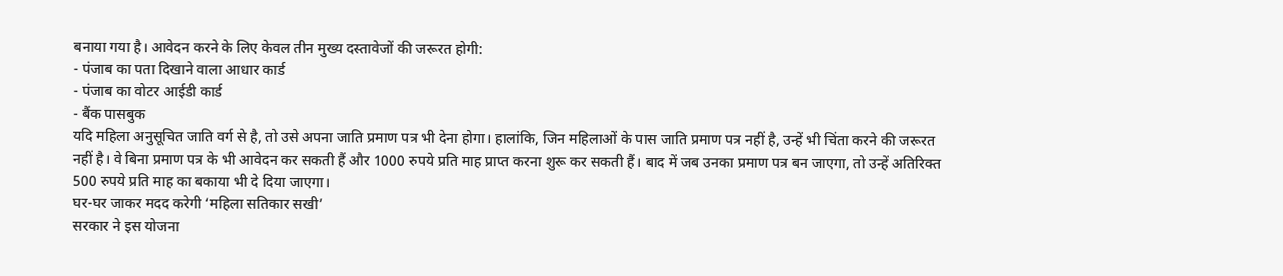बनाया गया है। आवेदन करने के लिए केवल तीन मुख्य दस्तावेजों की जरूरत होगी:
- पंजाब का पता दिखाने वाला आधार कार्ड
- पंजाब का वोटर आईडी कार्ड
- बैंक पासबुक
यदि महिला अनुसूचित जाति वर्ग से है, तो उसे अपना जाति प्रमाण पत्र भी देना होगा। हालांकि, जिन महिलाओं के पास जाति प्रमाण पत्र नहीं है, उन्हें भी चिंता करने की जरूरत नहीं है। वे बिना प्रमाण पत्र के भी आवेदन कर सकती हैं और 1000 रुपये प्रति माह प्राप्त करना शुरू कर सकती हैं। बाद में जब उनका प्रमाण पत्र बन जाएगा, तो उन्हें अतिरिक्त 500 रुपये प्रति माह का बकाया भी दे दिया जाएगा।
घर-घर जाकर मदद करेगी ‘महिला सतिकार सखी’
सरकार ने इस योजना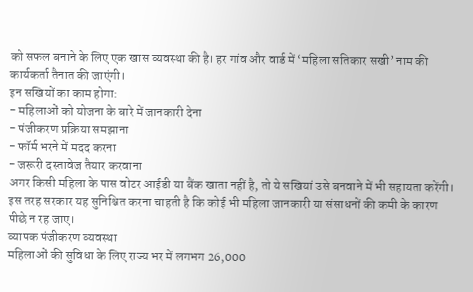को सफल बनाने के लिए एक खास व्यवस्था की है। हर गांव और वार्ड में ‘महिला सतिकार सखी’ नाम की कार्यकर्ता तैनात की जाएंगी।
इन सखियों का काम होगा:
- महिलाओं को योजना के बारे में जानकारी देना
- पंजीकरण प्रक्रिया समझाना
- फॉर्म भरने में मदद करना
- जरूरी दस्तावेज तैयार करवाना
अगर किसी महिला के पास वोटर आईडी या बैंक खाता नहीं है, तो ये सखियां उसे बनवाने में भी सहायता करेंगी। इस तरह सरकार यह सुनिश्चित करना चाहती है कि कोई भी महिला जानकारी या संसाधनों की कमी के कारण पीछे न रह जाए।
व्यापक पंजीकरण व्यवस्था
महिलाओं की सुविधा के लिए राज्य भर में लगभग 26,000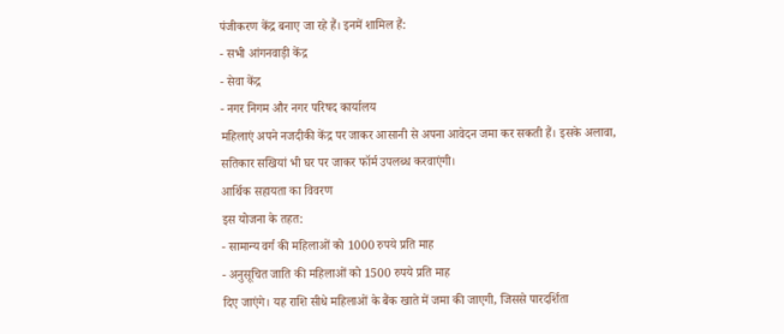पंजीकरण केंद्र बनाए जा रहे हैं। इनमें शामिल हैं:
- सभी आंगनवाड़ी केंद्र
- सेवा केंद्र
- नगर निगम और नगर परिषद कार्यालय
महिलाएं अपने नजदीकी केंद्र पर जाकर आसानी से अपना आवेदन जमा कर सकती हैं। इसके अलावा, सतिकार सखियां भी घर पर जाकर फॉर्म उपलब्ध करवाएंगी।
आर्थिक सहायता का विवरण
इस योजना के तहत:
- सामान्य वर्ग की महिलाओं को 1000 रुपये प्रति माह
- अनुसूचित जाति की महिलाओं को 1500 रुपये प्रति माह
दिए जाएंगे। यह राशि सीधे महिलाओं के बैंक खाते में जमा की जाएगी, जिससे पारदर्शिता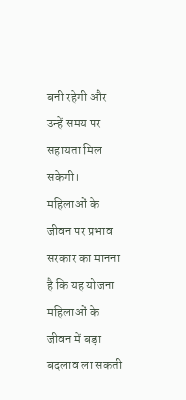बनी रहेगी और उन्हें समय पर सहायता मिल सकेगी।
महिलाओं के जीवन पर प्रभाव
सरकार का मानना है कि यह योजना महिलाओं के जीवन में बड़ा बदलाव ला सकती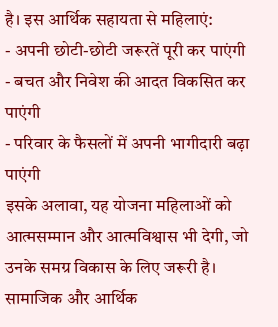है। इस आर्थिक सहायता से महिलाएं:
- अपनी छोटी-छोटी जरूरतें पूरी कर पाएंगी
- बचत और निवेश की आदत विकसित कर पाएंगी
- परिवार के फैसलों में अपनी भागीदारी बढ़ा पाएंगी
इसके अलावा, यह योजना महिलाओं को आत्मसम्मान और आत्मविश्वास भी देगी, जो उनके समग्र विकास के लिए जरूरी है।
सामाजिक और आर्थिक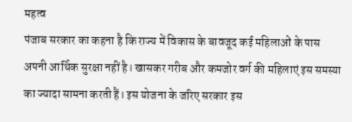महत्व
पंजाब सरकार का कहना है कि राज्य में विकास के बावजूद कई महिलाओं के पास अपनी आर्थिक सुरक्षा नहीं है। खासकर गरीब और कमजोर वर्ग की महिलाएं इस समस्या का ज्यादा सामना करती हैं। इस योजना के जरिए सरकार इस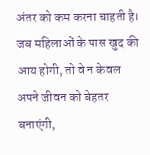अंतर को कम करना चाहती है। जब महिलाओं के पास खुद की आय होगी, तो वे न केवल अपने जीवन को बेहतर बनाएंगी,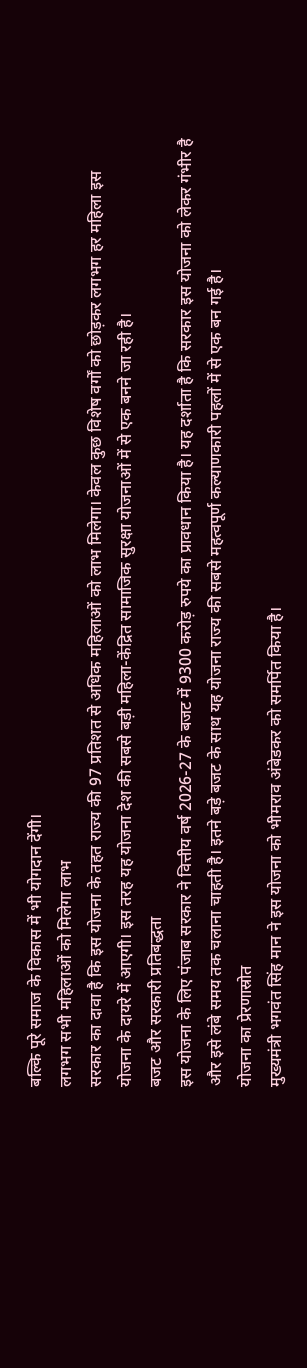बल्कि पूरे समाज के विकास में भी योगदान देंगी।
लगभग सभी महिलाओं को मिलेगा लाभ
सरकार का दावा है कि इस योजना के तहत राज्य की 97 प्रतिशत से अधिक महिलाओं को लाभ मिलेगा। केवल कुछ विशेष वर्गों को छोड़कर लगभग हर महिला इस योजना के दायरे में आएगी। इस तरह यह योजना देश की सबसे बड़ी महिला-केंद्रित सामाजिक सुरक्षा योजनाओं में से एक बनने जा रही है।
बजट और सरकारी प्रतिबद्धता
इस योजना के लिए पंजाब सरकार ने वित्तीय वर्ष 2026-27 के बजट में 9300 करोड़ रुपये का प्रावधान किया है। यह दर्शाता है कि सरकार इस योजना को लेकर गंभीर है और इसे लंबे समय तक चलाना चाहती है। इतने बड़े बजट के साथ यह योजना राज्य की सबसे महत्वपूर्ण कल्याणकारी पहलों में से एक बन गई है।
योजना का प्रेरणास्रोत
मुख्यमंत्री भगवंत सिंह मान ने इस योजना को भीमराव अंबेडकर को समर्पित किया है।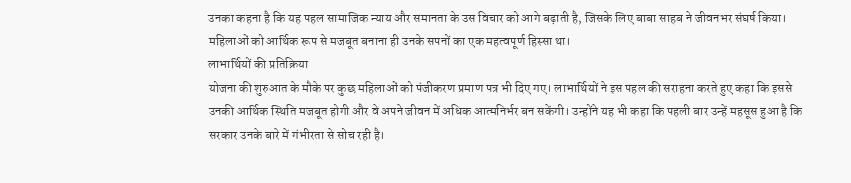उनका कहना है कि यह पहल सामाजिक न्याय और समानता के उस विचार को आगे बढ़ाती है, जिसके लिए बाबा साहब ने जीवनभर संघर्ष किया। महिलाओं को आर्थिक रूप से मजबूत बनाना ही उनके सपनों का एक महत्वपूर्ण हिस्सा था।
लाभार्थियों की प्रतिक्रिया
योजना की शुरुआत के मौके पर कुछ महिलाओं को पंजीकरण प्रमाण पत्र भी दिए गए। लाभार्थियों ने इस पहल की सराहना करते हुए कहा कि इससे उनकी आर्थिक स्थिति मजबूत होगी और वे अपने जीवन में अधिक आत्मनिर्भर बन सकेंगी। उन्होंने यह भी कहा कि पहली बार उन्हें महसूस हुआ है कि सरकार उनके बारे में गंभीरता से सोच रही है।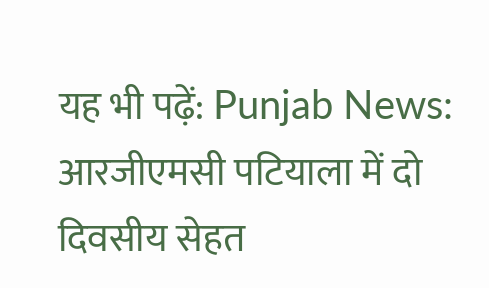यह भी पढ़ें: Punjab News: आरजीएमसी पटियाला में दो दिवसीय सेहत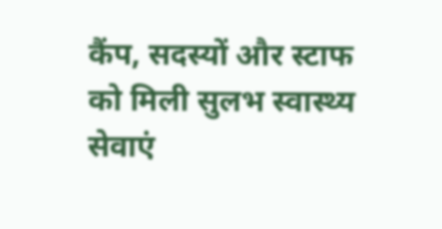कैंप, सदस्यों और स्टाफ को मिली सुलभ स्वास्थ्य सेवाएं